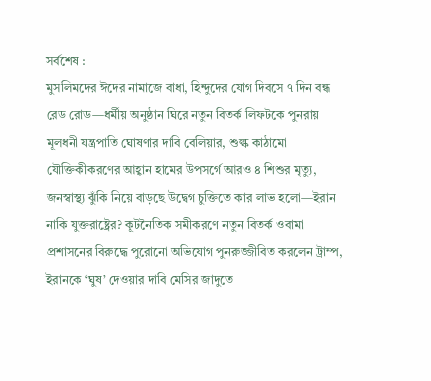সর্বশেষ :
মুসলিমদের ঈদের নামাজে বাধা, হিন্দুদের যোগ দিবসে ৭ দিন বন্ধ রেড রোড—ধর্মীয় অনুষ্ঠান ঘিরে নতুন বিতর্ক লিফটকে পুনরায় মূলধনী যন্ত্রপাতি ঘোষণার দাবি বেলিয়ার, শুল্ক কাঠামো যৌক্তিকীকরণের আহ্বান হামের উপসর্গে আরও ৪ শিশুর মৃত্যু, জনস্বাস্থ্য ঝুঁকি নিয়ে বাড়ছে উদ্বেগ চুক্তিতে কার লাভ হলো—ইরান নাকি যুক্তরাষ্ট্রের? কূটনৈতিক সমীকরণে নতুন বিতর্ক ওবামা প্রশাসনের বিরুদ্ধে পুরোনো অভিযোগ পুনরুজ্জীবিত করলেন ট্রাম্প, ইরানকে ‘ঘুষ’ দেওয়ার দাবি মেসির জাদুতে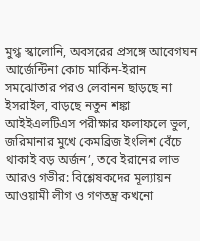মুগ্ধ স্কালোনি, অবসরের প্রসঙ্গে আবেগঘন আর্জেন্টিনা কোচ মার্কিন-ইরান সমঝোতার পরও লেবানন ছাড়ছে না ইসরাইল, বাড়ছে নতুন শঙ্কা আইইএলটিএস পরীক্ষার ফলাফলে ভুল, জরিমানার মুখে কেমব্রিজ ইংলিশ বেঁচে থাকাই বড় অর্জন’, তবে ইরানের লাভ আরও গভীর: বিশ্লেষকদের মূল্যায়ন আওয়ামী লীগ ও গণতন্ত্র কখনো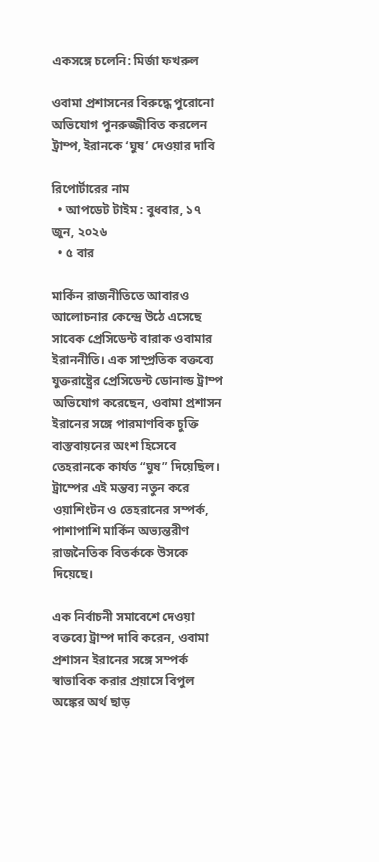একসঙ্গে চলেনি: মির্জা ফখরুল

ওবামা প্রশাসনের বিরুদ্ধে পুরোনো অভিযোগ পুনরুজ্জীবিত করলেন ট্রাম্প, ইরানকে ‘ঘুষ’ দেওয়ার দাবি

রিপোর্টারের নাম
  • আপডেট টাইম : বুধবার, ১৭ জুন, ২০২৬
  • ৫ বার

মার্কিন রাজনীতিতে আবারও আলোচনার কেন্দ্রে উঠে এসেছে সাবেক প্রেসিডেন্ট বারাক ওবামার ইরাননীতি। এক সাম্প্রতিক বক্তব্যে যুক্তরাষ্ট্রের প্রেসিডেন্ট ডোনাল্ড ট্রাম্প অভিযোগ করেছেন, ওবামা প্রশাসন ইরানের সঙ্গে পারমাণবিক চুক্তি বাস্তবায়নের অংশ হিসেবে তেহরানকে কার্যত “ঘুষ” দিয়েছিল। ট্রাম্পের এই মন্তব্য নতুন করে ওয়াশিংটন ও তেহরানের সম্পর্ক, পাশাপাশি মার্কিন অভ্যন্তরীণ রাজনৈতিক বিতর্ককে উসকে দিয়েছে।

এক নির্বাচনী সমাবেশে দেওয়া বক্তব্যে ট্রাম্প দাবি করেন, ওবামা প্রশাসন ইরানের সঙ্গে সম্পর্ক স্বাভাবিক করার প্রয়াসে বিপুল অঙ্কের অর্থ ছাড়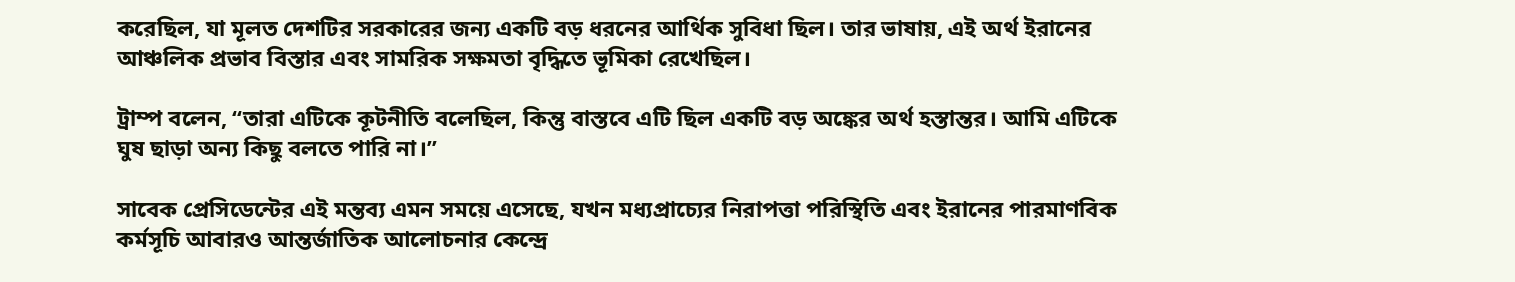করেছিল, যা মূলত দেশটির সরকারের জন্য একটি বড় ধরনের আর্থিক সুবিধা ছিল। তার ভাষায়, এই অর্থ ইরানের আঞ্চলিক প্রভাব বিস্তার এবং সামরিক সক্ষমতা বৃদ্ধিতে ভূমিকা রেখেছিল।

ট্রাম্প বলেন, “তারা এটিকে কূটনীতি বলেছিল, কিন্তু বাস্তবে এটি ছিল একটি বড় অঙ্কের অর্থ হস্তান্তর। আমি এটিকে ঘুষ ছাড়া অন্য কিছু বলতে পারি না।”

সাবেক প্রেসিডেন্টের এই মন্তব্য এমন সময়ে এসেছে, যখন মধ্যপ্রাচ্যের নিরাপত্তা পরিস্থিতি এবং ইরানের পারমাণবিক কর্মসূচি আবারও আন্তর্জাতিক আলোচনার কেন্দ্রে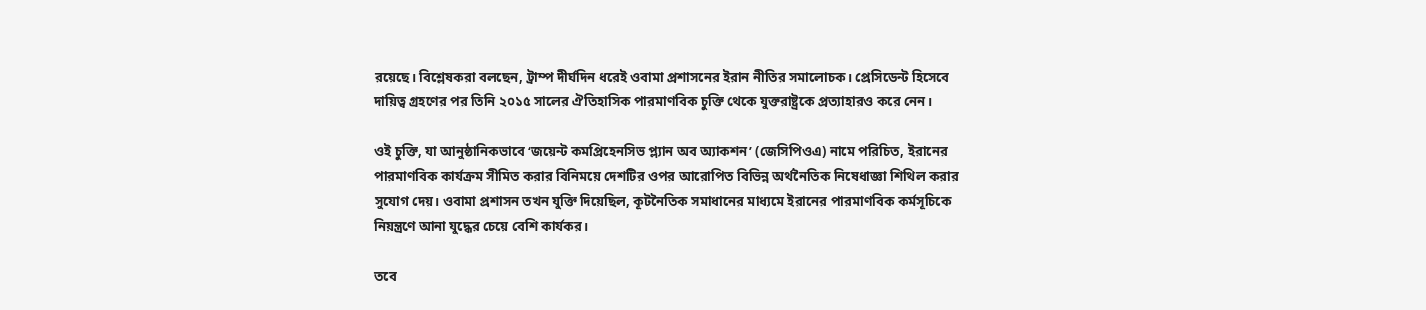রয়েছে। বিশ্লেষকরা বলছেন, ট্রাম্প দীর্ঘদিন ধরেই ওবামা প্রশাসনের ইরান নীতির সমালোচক। প্রেসিডেন্ট হিসেবে দায়িত্ব গ্রহণের পর তিনি ২০১৫ সালের ঐতিহাসিক পারমাণবিক চুক্তি থেকে যুক্তরাষ্ট্রকে প্রত্যাহারও করে নেন।

ওই চুক্তি, যা আনুষ্ঠানিকভাবে ‘জয়েন্ট কমপ্রিহেনসিভ প্ল্যান অব অ্যাকশন’ (জেসিপিওএ) নামে পরিচিত, ইরানের পারমাণবিক কার্যক্রম সীমিত করার বিনিময়ে দেশটির ওপর আরোপিত বিভিন্ন অর্থনৈতিক নিষেধাজ্ঞা শিথিল করার সুযোগ দেয়। ওবামা প্রশাসন তখন যুক্তি দিয়েছিল, কূটনৈতিক সমাধানের মাধ্যমে ইরানের পারমাণবিক কর্মসূচিকে নিয়ন্ত্রণে আনা যুদ্ধের চেয়ে বেশি কার্যকর।

তবে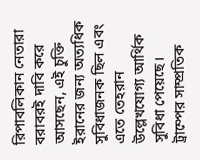রিপাবলিকান নেতারা বরাবরই দাবি করে আসছেন, এই চুক্তি ইরানের জন্য অত্যধিক সুবিধাজনক ছিল এবং এতে তেহরান উল্লেখযোগ্য আর্থিক সুবিধা পেয়েছে। ট্রাম্পের সাম্প্রতিক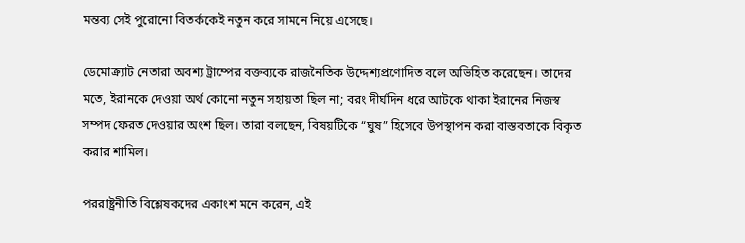মন্তব্য সেই পুরোনো বিতর্ককেই নতুন করে সামনে নিয়ে এসেছে।

ডেমোক্র্যাট নেতারা অবশ্য ট্রাম্পের বক্তব্যকে রাজনৈতিক উদ্দেশ্যপ্রণোদিত বলে অভিহিত করেছেন। তাদের মতে, ইরানকে দেওয়া অর্থ কোনো নতুন সহায়তা ছিল না; বরং দীর্ঘদিন ধরে আটকে থাকা ইরানের নিজস্ব সম্পদ ফেরত দেওয়ার অংশ ছিল। তারা বলছেন, বিষয়টিকে “ঘুষ” হিসেবে উপস্থাপন করা বাস্তবতাকে বিকৃত করার শামিল।

পররাষ্ট্রনীতি বিশ্লেষকদের একাংশ মনে করেন, এই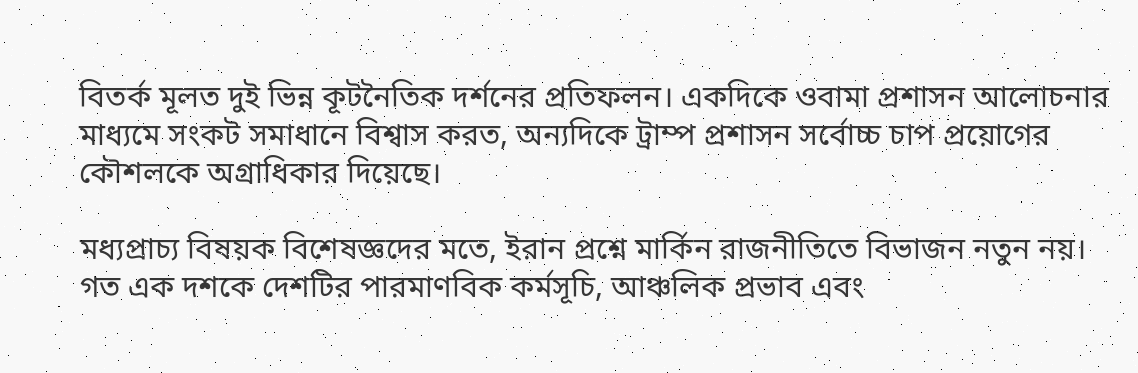বিতর্ক মূলত দুই ভিন্ন কূটনৈতিক দর্শনের প্রতিফলন। একদিকে ওবামা প্রশাসন আলোচনার মাধ্যমে সংকট সমাধানে বিশ্বাস করত, অন্যদিকে ট্রাম্প প্রশাসন সর্বোচ্চ চাপ প্রয়োগের কৌশলকে অগ্রাধিকার দিয়েছে।

মধ্যপ্রাচ্য বিষয়ক বিশেষজ্ঞদের মতে, ইরান প্রশ্নে মার্কিন রাজনীতিতে বিভাজন নতুন নয়। গত এক দশকে দেশটির পারমাণবিক কর্মসূচি, আঞ্চলিক প্রভাব এবং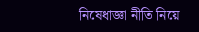নিষেধাজ্ঞা নীতি নিয়ে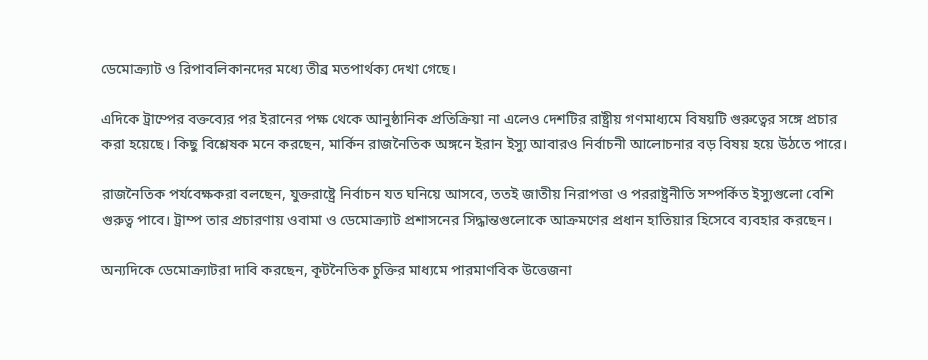ডেমোক্র্যাট ও রিপাবলিকানদের মধ্যে তীব্র মতপার্থক্য দেখা গেছে।

এদিকে ট্রাম্পের বক্তব্যের পর ইরানের পক্ষ থেকে আনুষ্ঠানিক প্রতিক্রিয়া না এলেও দেশটির রাষ্ট্রীয় গণমাধ্যমে বিষয়টি গুরুত্বের সঙ্গে প্রচার করা হয়েছে। কিছু বিশ্লেষক মনে করছেন, মার্কিন রাজনৈতিক অঙ্গনে ইরান ইস্যু আবারও নির্বাচনী আলোচনার বড় বিষয় হয়ে উঠতে পারে।

রাজনৈতিক পর্যবেক্ষকরা বলছেন, যুক্তরাষ্ট্রে নির্বাচন যত ঘনিয়ে আসবে, ততই জাতীয় নিরাপত্তা ও পররাষ্ট্রনীতি সম্পর্কিত ইস্যুগুলো বেশি গুরুত্ব পাবে। ট্রাম্প তার প্রচারণায় ওবামা ও ডেমোক্র্যাট প্রশাসনের সিদ্ধান্তগুলোকে আক্রমণের প্রধান হাতিয়ার হিসেবে ব্যবহার করছেন।

অন্যদিকে ডেমোক্র্যাটরা দাবি করছেন, কূটনৈতিক চুক্তির মাধ্যমে পারমাণবিক উত্তেজনা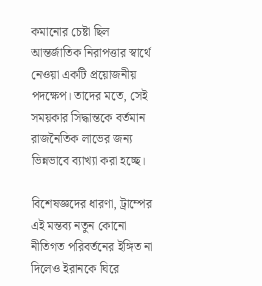কমানোর চেষ্টা ছিল আন্তর্জাতিক নিরাপত্তার স্বার্থে নেওয়া একটি প্রয়োজনীয় পদক্ষেপ। তাদের মতে, সেই সময়কার সিদ্ধান্তকে বর্তমান রাজনৈতিক লাভের জন্য ভিন্নভাবে ব্যাখ্যা করা হচ্ছে।

বিশেষজ্ঞদের ধারণা, ট্রাম্পের এই মন্তব্য নতুন কোনো নীতিগত পরিবর্তনের ইঙ্গিত না দিলেও ইরানকে ঘিরে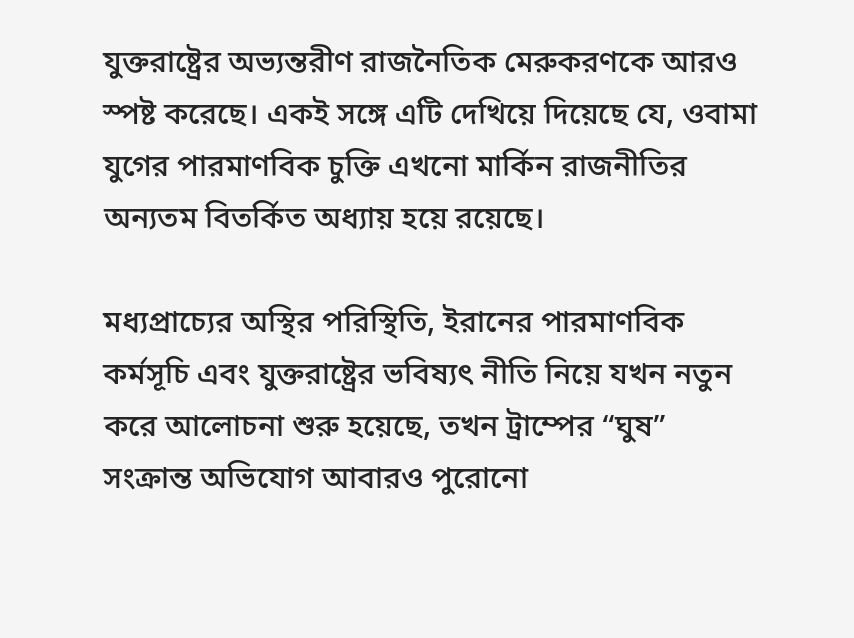যুক্তরাষ্ট্রের অভ্যন্তরীণ রাজনৈতিক মেরুকরণকে আরও স্পষ্ট করেছে। একই সঙ্গে এটি দেখিয়ে দিয়েছে যে, ওবামা যুগের পারমাণবিক চুক্তি এখনো মার্কিন রাজনীতির অন্যতম বিতর্কিত অধ্যায় হয়ে রয়েছে।

মধ্যপ্রাচ্যের অস্থির পরিস্থিতি, ইরানের পারমাণবিক কর্মসূচি এবং যুক্তরাষ্ট্রের ভবিষ্যৎ নীতি নিয়ে যখন নতুন করে আলোচনা শুরু হয়েছে, তখন ট্রাম্পের “ঘুষ” সংক্রান্ত অভিযোগ আবারও পুরোনো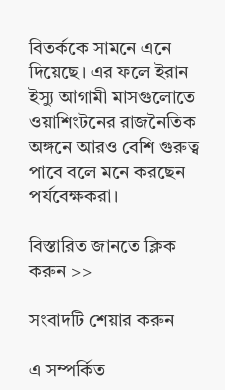বিতর্ককে সামনে এনে দিয়েছে। এর ফলে ইরান ইস্যু আগামী মাসগুলোতে ওয়াশিংটনের রাজনৈতিক অঙ্গনে আরও বেশি গুরুত্ব পাবে বলে মনে করছেন পর্যবেক্ষকরা।

বিস্তারিত জানতে ক্লিক করুন >>

সংবাদটি শেয়ার করুন

এ সম্পর্কিত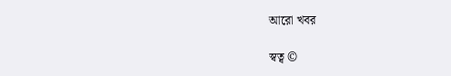আরো খবর

স্বত্ব ©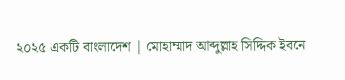২০২৫ একটি বাংলাদেশ | মোহাম্মাদ আব্দুল্লাহ সিদ্দিক ইবনে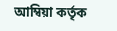আম্বিয়া কর্তৃক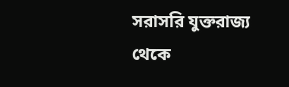সরাসরি যুক্তরাজ্য থেকে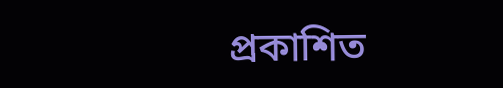প্রকাশিত